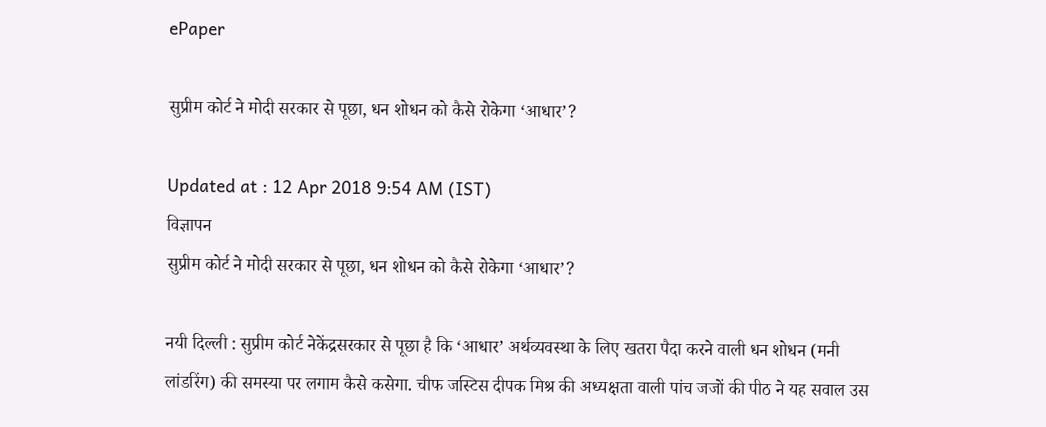ePaper

सुप्रीम कोर्ट ने मोदी सरकार से पूछा, धन शोधन को कैसे रोकेगा ‘आधार’?

Updated at : 12 Apr 2018 9:54 AM (IST)
विज्ञापन
सुप्रीम कोर्ट ने मोदी सरकार से पूछा, धन शोधन को कैसे रोकेगा ‘आधार’?

नयी दिल्ली : सुप्रीम कोर्ट नेकेंद्रसरकार से पूछा है कि ‘आधार’ अर्थव्यवस्था के लिए खतरा पैदा करने वाली धन शोधन (मनी लांडरिंग) की समस्या पर लगाम कैसे कसेगा. चीफ जस्टिस दीपक मिश्र की अध्यक्षता वाली पांच जजों की पीठ ने यह सवाल उस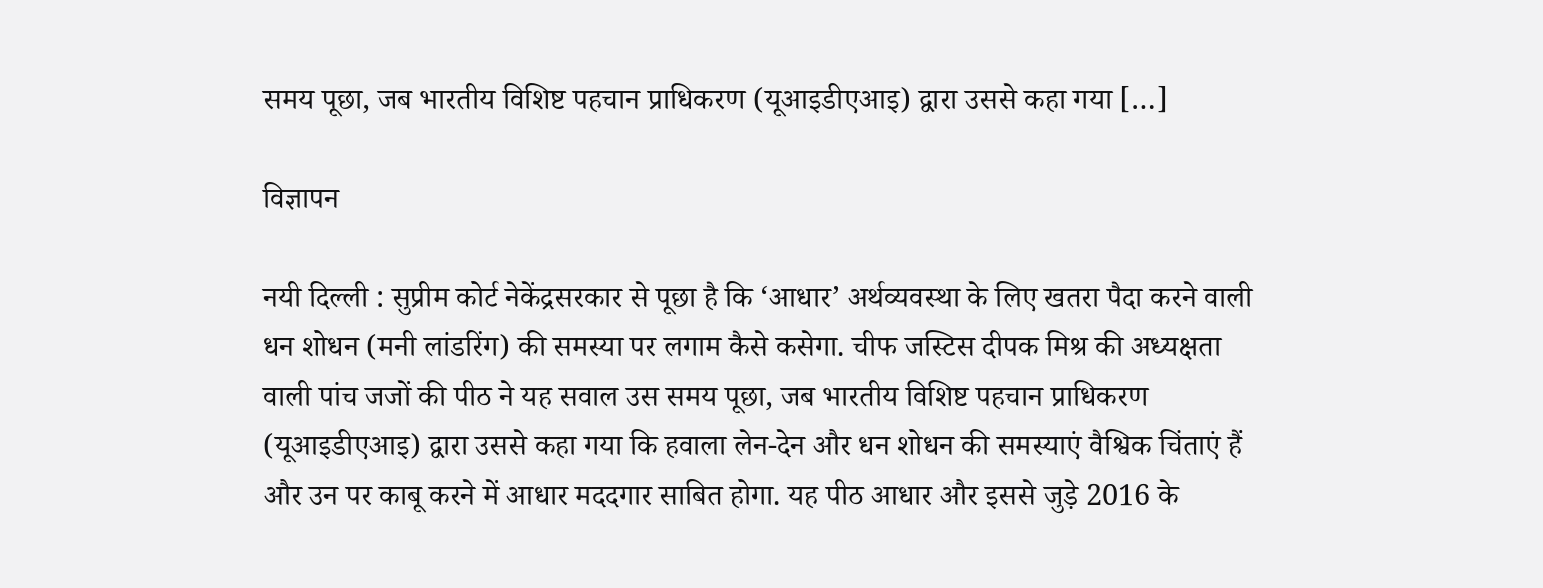समय पूछा, जब भारतीय विशिष्ट पहचान प्राधिकरण (यूआइडीएआइ) द्वारा उससे कहा गया […]

विज्ञापन

नयी दिल्ली : सुप्रीम कोर्ट नेकेंद्रसरकार से पूछा है कि ‘आधार’ अर्थव्यवस्था के लिए खतरा पैदा करने वाली धन शोधन (मनी लांडरिंग) की समस्या पर लगाम कैसे कसेगा. चीफ जस्टिस दीपक मिश्र की अध्यक्षता वाली पांच जजों की पीठ ने यह सवाल उस समय पूछा, जब भारतीय विशिष्ट पहचान प्राधिकरण (यूआइडीएआइ) द्वारा उससे कहा गया कि हवाला लेन-देन और धन शोधन की समस्याएं वैश्विक चिंताएं हैं और उन पर काबू करने में आधार मददगार साबित होगा. यह पीठ आधार और इससे जुड़े 2016 के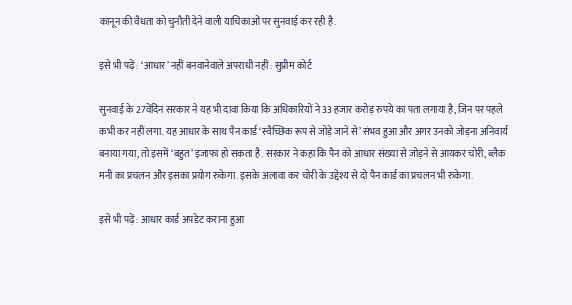कानून की वैधता को चुनौती देने वाली याचिकाओं पर सुनवाई कर रही है.

इसे भी पढ़ें : ‘आधार’ नहीं बनवानेवाले अपराधी नहीं : सुप्रीम कोर्ट

सुनवाई के 27वेंदिन सरकार ने यह भी दावा किया कि अधिकारियों ने 33 हजार करोड़ रुपये का पता लगाया है, जिन पर पहले कभी कर नहीं लगा. यह आधार के साथ पैन कार्ड ‘स्वैच्छिक रूप से जोड़े जाने से’ संभव हुआ और अगर उनको जोड़ना अनिवार्य बनाया गया, तो इसमें ‘बहुत’ इजाफा हो सकता है. सरकार ने कहा कि पैन को आधार संख्या से जोड़ने से आयकर चोरी, ब्लैक मनी का प्रचलन और इसका प्रयोग रुकेगा. इसके अलावा कर चोरी के उद्देश्य से दो पैन कार्ड का प्रचलन भी रुकेगा.

इसे भी पढ़ें : आधार कार्ड अपडेट कराना हुआ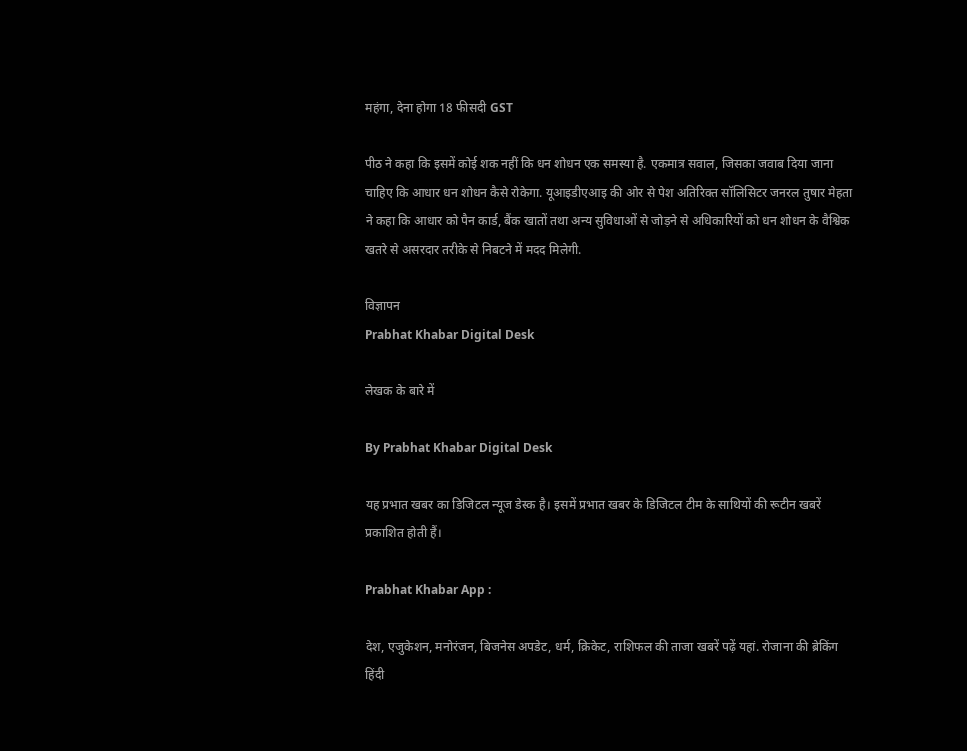महंगा, देना होगा 18 फीसदी GST

पीठ ने कहा कि इसमें कोई शक नहीं कि धन शोधन एक समस्या है. एकमात्र सवाल, जिसका जवाब दिया जाना चाहिए कि आधार धन शोधन कैसे रोकेगा. यूआइडीएआइ की ओर से पेश अतिरिक्त सॉलिसिटर जनरल तुषार मेहता ने कहा कि आधार को पैन कार्ड, बैंक खातों तथा अन्य सुविधाओं से जोड़ने से अधिकारियों को धन शोधन के वैश्विक खतरे से असरदार तरीके से निबटने में मदद मिलेगी.

विज्ञापन
Prabhat Khabar Digital Desk

लेखक के बारे में

By Prabhat Khabar Digital Desk

यह प्रभात खबर का डिजिटल न्यूज डेस्क है। इसमें प्रभात खबर के डिजिटल टीम के साथियों की रूटीन खबरें प्रकाशित होती हैं।

Prabhat Khabar App :

देश, एजुकेशन, मनोरंजन, बिजनेस अपडेट, धर्म, क्रिकेट, राशिफल की ताजा खबरें पढ़ें यहां. रोजाना की ब्रेकिंग हिंदी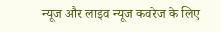न्यूज और लाइव न्यूज कवरेज के लिए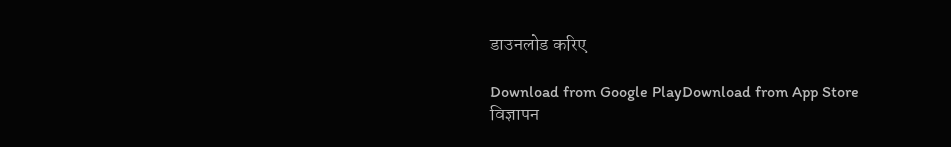डाउनलोड करिए

Download from Google PlayDownload from App Store
विज्ञापन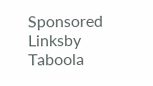Sponsored Linksby Taboola